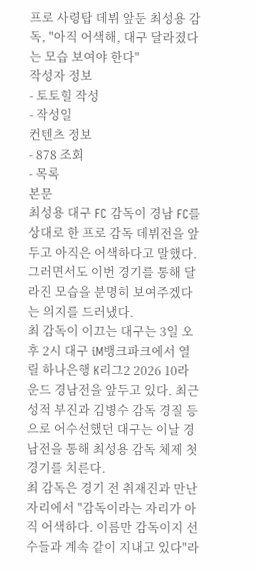프로 사령탑 데뷔 앞둔 최성용 감독, "아직 어색해, 대구 달라졌다는 모습 보여야 한다"
작성자 정보
- 토토힐 작성
- 작성일
컨텐츠 정보
- 878 조회
- 목록
본문
최성용 대구 FC 감독이 경남 FC를 상대로 한 프로 감독 데뷔전을 앞두고 아직은 어색하다고 말했다. 그러면서도 이번 경기를 통해 달라진 모습을 분명히 보여주겠다는 의지를 드러냈다.
최 감독이 이끄는 대구는 3일 오후 2시 대구 iM뱅크파크에서 열릴 하나은행 K리그2 2026 10라운드 경남전을 앞두고 있다. 최근 성적 부진과 김병수 감독 경질 등으로 어수선했던 대구는 이날 경남전을 통해 최성용 감독 체제 첫 경기를 치른다.
최 감독은 경기 전 취재진과 만난 자리에서 "감독이라는 자리가 아직 어색하다. 이름만 감독이지 선수들과 계속 같이 지내고 있다"라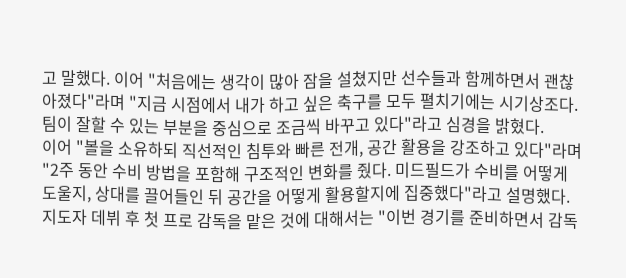고 말했다. 이어 "처음에는 생각이 많아 잠을 설쳤지만 선수들과 함께하면서 괜찮아졌다"라며 "지금 시점에서 내가 하고 싶은 축구를 모두 펼치기에는 시기상조다. 팀이 잘할 수 있는 부분을 중심으로 조금씩 바꾸고 있다"라고 심경을 밝혔다.
이어 "볼을 소유하되 직선적인 침투와 빠른 전개, 공간 활용을 강조하고 있다"라며 "2주 동안 수비 방법을 포함해 구조적인 변화를 줬다. 미드필드가 수비를 어떻게 도울지, 상대를 끌어들인 뒤 공간을 어떻게 활용할지에 집중했다"라고 설명했다.
지도자 데뷔 후 첫 프로 감독을 맡은 것에 대해서는 "이번 경기를 준비하면서 감독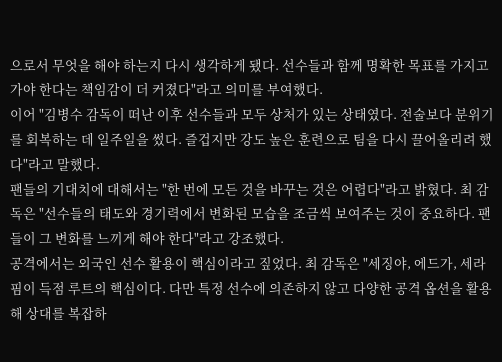으로서 무엇을 해야 하는지 다시 생각하게 됐다. 선수들과 함께 명확한 목표를 가지고 가야 한다는 책임감이 더 커졌다"라고 의미를 부여했다.
이어 "김병수 감독이 떠난 이후 선수들과 모두 상처가 있는 상태였다. 전술보다 분위기를 회복하는 데 일주일을 썼다. 즐겁지만 강도 높은 훈련으로 팀을 다시 끌어올리려 했다"라고 말했다.
팬들의 기대치에 대해서는 "한 번에 모든 것을 바꾸는 것은 어렵다"라고 밝혔다. 최 감독은 "선수들의 태도와 경기력에서 변화된 모습을 조금씩 보여주는 것이 중요하다. 팬들이 그 변화를 느끼게 해야 한다"라고 강조했다.
공격에서는 외국인 선수 활용이 핵심이라고 짚었다. 최 감독은 "세징야, 에드가, 세라핌이 득점 루트의 핵심이다. 다만 특정 선수에 의존하지 않고 다양한 공격 옵션을 활용해 상대를 복잡하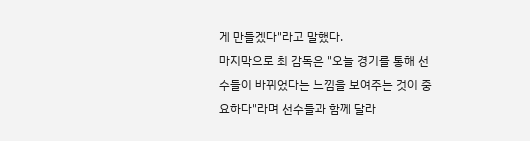게 만들겠다"라고 말했다.
마지막으로 최 감독은 "오늘 경기를 통해 선수들이 바뀌었다는 느낌을 보여주는 것이 중요하다"라며 선수들과 함께 달라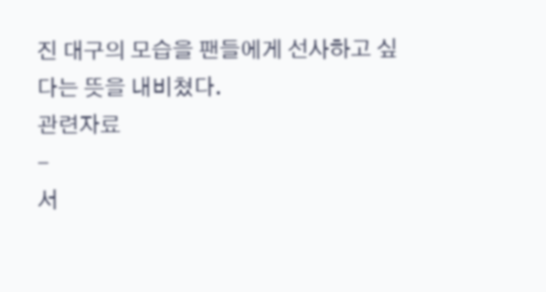진 대구의 모습을 팬들에게 선사하고 싶다는 뜻을 내비쳤다.
관련자료
-
서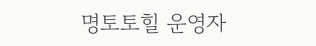명토토힐 운영자